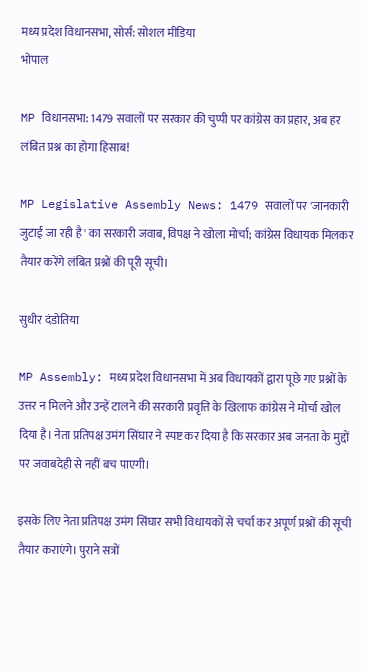मध्य प्रदेश विधानसभा, सोर्स: सोशल मीडिया
भोपाल

MP विधानसभा: 1479 सवालों पर सरकार की चुप्पी पर कांग्रेस का प्रहार, अब हर लंबित प्रश्न का होगा हिसाब!

MP Legislative Assembly News: 1479 सवालों पर 'जानकारी जुटाई जा रही है' का सरकारी जवाब, विपक्ष ने खोला मोर्चा; कांग्रेस विधायक मिलकर तैयार करेंगे लंबित प्रश्नों की पूरी सूची।

सुधीर दंडोतिया

MP Assembly: मध्य प्रदेश विधानसभा में अब विधायकों द्वारा पूछे गए प्रश्नों के उत्तर न मिलने और उन्हें टालने की सरकारी प्रवृत्ति के खिलाफ कांग्रेस ने मोर्चा खोल दिया है। नेता प्रतिपक्ष उमंग सिंघार ने स्पष्ट कर दिया है कि सरकार अब जनता के मुद्दों पर जवाबदेही से नहीं बच पाएगी।

इसके लिए नेता प्रतिपक्ष उमंग सिंघार सभी विधायकों से चर्चा कर अपूर्ण प्रश्नों की सूची तैयार कराएंगे। पुराने सत्रों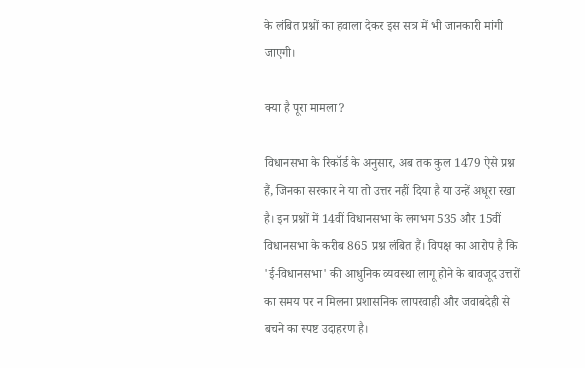के लंबित प्रश्नों का हवाला देकर इस सत्र में भी जानकारी मांगी जाएगी।

क्या है पूरा मामला?

विधानसभा के रिकॉर्ड के अनुसार, अब तक कुल 1479 ऐसे प्रश्न हैं, जिनका सरकार ने या तो उत्तर नहीं दिया है या उन्हें अधूरा रखा है। इन प्रश्नों में 14वीं विधानसभा के लगभग 535 और 15वीं विधानसभा के करीब 865 प्रश्न लंबित हैं। विपक्ष का आरोप है कि 'ई-विधानसभा' की आधुनिक व्यवस्था लागू होने के बावजूद उत्तरों का समय पर न मिलना प्रशासनिक लापरवाही और जवाबदेही से बचने का स्पष्ट उदाहरण है।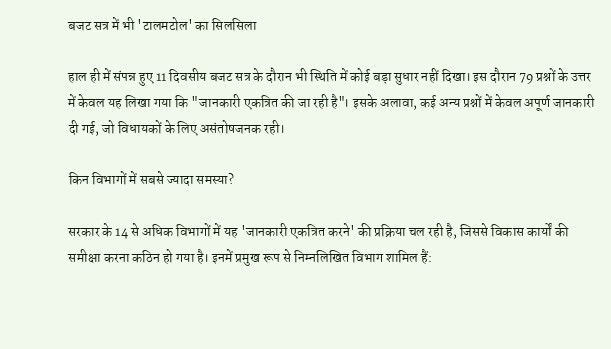बजट सत्र में भी 'टालमटोल' का सिलसिला

हाल ही में संपन्न हुए 11 दिवसीय बजट सत्र के दौरान भी स्थिति में कोई बड़ा सुधार नहीं दिखा। इस दौरान 79 प्रश्नों के उत्तर में केवल यह लिखा गया कि "जानकारी एकत्रित की जा रही है"। इसके अलावा, कई अन्य प्रश्नों में केवल अपूर्ण जानकारी दी गई, जो विधायकों के लिए असंतोषजनक रही।

किन विभागों में सबसे ज्यादा समस्या?

सरकार के 14 से अधिक विभागों में यह 'जानकारी एकत्रित करने' की प्रक्रिया चल रही है, जिससे विकास कार्यों की समीक्षा करना कठिन हो गया है। इनमें प्रमुख रूप से निम्नलिखित विभाग शामिल हैं: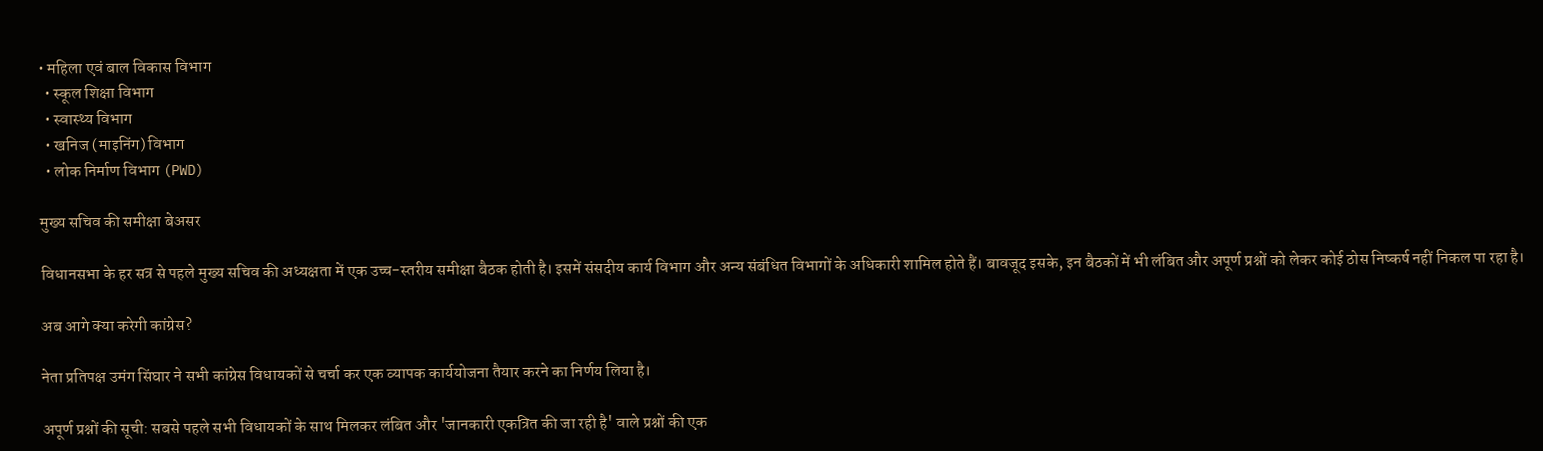• महिला एवं बाल विकास विभाग
  • स्कूल शिक्षा विभाग
  • स्वास्थ्य विभाग
  • खनिज (माइनिंग) विभाग
  • लोक निर्माण विभाग (PWD)

मुख्य सचिव की समीक्षा बेअसर

विधानसभा के हर सत्र से पहले मुख्य सचिव की अध्यक्षता में एक उच्च-स्तरीय समीक्षा बैठक होती है। इसमें संसदीय कार्य विभाग और अन्य संबंधित विभागों के अधिकारी शामिल होते हैं। बावजूद इसके, इन बैठकों में भी लंबित और अपूर्ण प्रश्नों को लेकर कोई ठोस निष्कर्ष नहीं निकल पा रहा है।

अब आगे क्या करेगी कांग्रेस?

नेता प्रतिपक्ष उमंग सिंघार ने सभी कांग्रेस विधायकों से चर्चा कर एक व्यापक कार्ययोजना तैयार करने का निर्णय लिया है।

अपूर्ण प्रश्नों की सूची: सबसे पहले सभी विधायकों के साथ मिलकर लंबित और 'जानकारी एकत्रित की जा रही है' वाले प्रश्नों की एक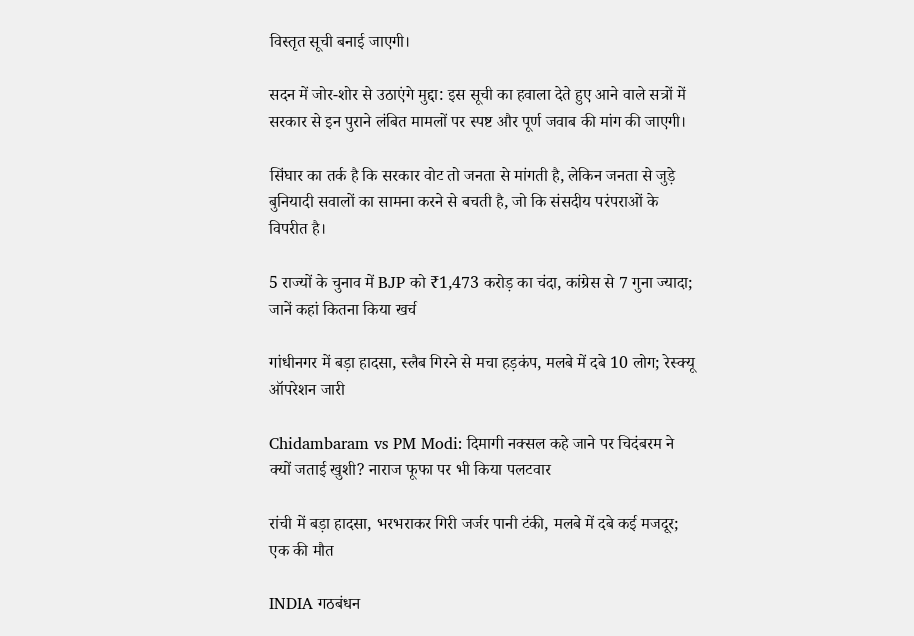विस्तृत सूची बनाई जाएगी।

सदन में जोर-शोर से उठाएंगे मुद्दा: इस सूची का हवाला देते हुए आने वाले सत्रों में सरकार से इन पुराने लंबित मामलों पर स्पष्ट और पूर्ण जवाब की मांग की जाएगी।

सिंघार का तर्क है कि सरकार वोट तो जनता से मांगती है, लेकिन जनता से जुड़े बुनियादी सवालों का सामना करने से बचती है, जो कि संसदीय परंपराओं के विपरीत है।

5 राज्यों के चुनाव में BJP को ₹1,473 करोड़ का चंदा, कांग्रेस से 7 गुना ज्यादा; जानें कहां कितना किया खर्च

गांधीनगर में बड़ा हादसा, स्लैब गिरने से मचा हड़कंप, मलबे में दबे 10 लोग; रेस्क्यू ऑपरेशन जारी

Chidambaram vs PM Modi: दिमागी नक्सल कहे जाने पर चिदंबरम ने क्यों जताई खुशी? नाराज फूफा पर भी किया पलटवार

रांची में बड़ा हादसा, भरभराकर गिरी जर्जर पानी टंकी, मलबे में दबे कई मजदूर; एक की मौत

INDIA गठबंधन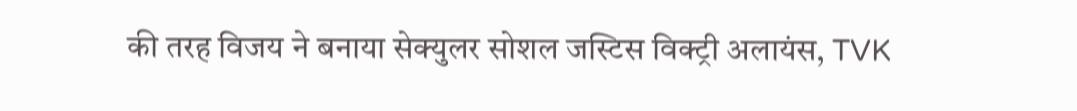की तरह विजय ने बनाया सेक्युलर सोशल जस्टिस विक्ट्री अलायंस, TVK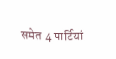समेत 4 पार्टियां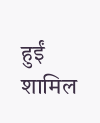हुईं शामिल